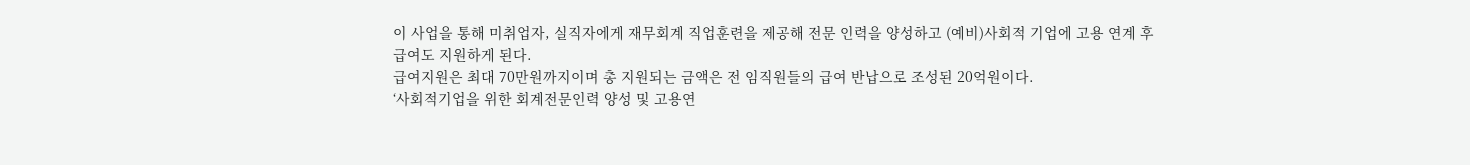이 사업을 통해 미취업자, 실직자에게 재무회계 직업훈련을 제공해 전문 인력을 양성하고 (예비)사회적 기업에 고용 연계 후 급여도 지원하게 된다.
급여지원은 최대 70만원까지이며 총 지원되는 금액은 전 임직원들의 급여 반납으로 조성된 20억원이다.
‘사회적기업을 위한 회계전문인력 양성 및 고용연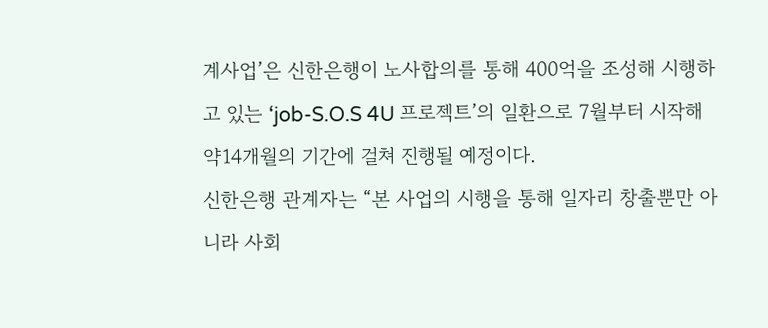계사업’은 신한은행이 노사합의를 통해 400억을 조성해 시행하고 있는 ‘job-S.O.S 4U 프로젝트’의 일환으로 7월부터 시작해 약14개월의 기간에 걸쳐 진행될 예정이다.
신한은행 관계자는 “본 사업의 시행을 통해 일자리 창출뿐만 아니라 사회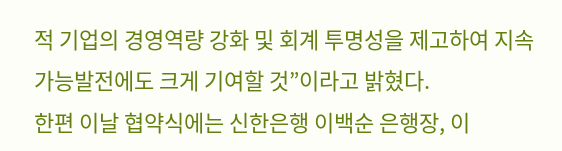적 기업의 경영역량 강화 및 회계 투명성을 제고하여 지속가능발전에도 크게 기여할 것”이라고 밝혔다.
한편 이날 협약식에는 신한은행 이백순 은행장, 이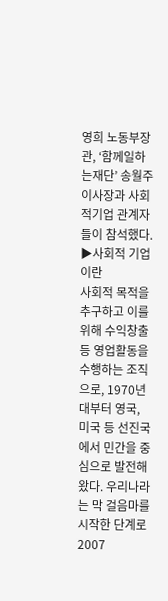영희 노동부장관, ‘함께일하는재단’ 송월주 이사장과 사회적기업 관계자들이 참석했다.
▶사회적 기업이란
사회적 목적을 추구하고 이를 위해 수익창출 등 영업활동을 수행하는 조직으로, 1970년대부터 영국, 미국 등 선진국에서 민간을 중심으로 발전해 왔다. 우리나라는 막 걸음마를 시작한 단계로 2007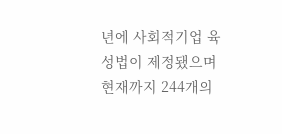년에 사회적기업 육성법이 제정됐으며 현재까지 244개의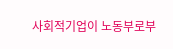사회적기업이 노동부로부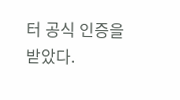터 공식 인증을 받았다.